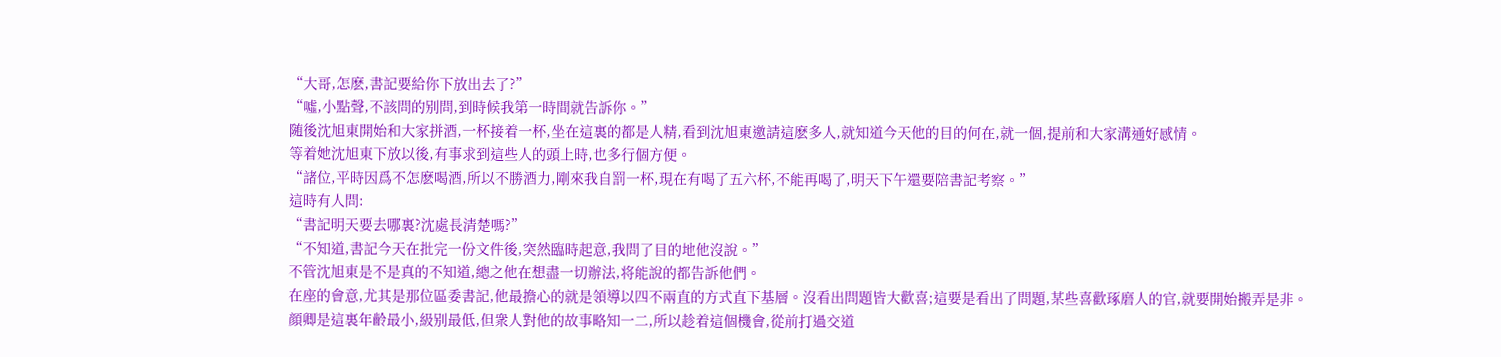“大哥,怎麽,書記要給你下放出去了?”
“噓,小點聲,不該問的别問,到時候我第一時間就告訴你。”
随後沈旭東開始和大家拼酒,一杯接着一杯,坐在這裏的都是人精,看到沈旭東邀請這麽多人,就知道今天他的目的何在,就一個,提前和大家溝通好感情。
等着她沈旭東下放以後,有事求到這些人的頭上時,也多行個方便。
“諸位,平時因爲不怎麽喝酒,所以不勝酒力,剛來我自罰一杯,現在有喝了五六杯,不能再喝了,明天下午還要陪書記考察。”
這時有人問:
“書記明天要去哪裏?沈處長清楚嗎?”
“不知道,書記今天在批完一份文件後,突然臨時起意,我問了目的地他沒說。”
不管沈旭東是不是真的不知道,總之他在想盡一切辦法,将能說的都告訴他們。
在座的會意,尤其是那位區委書記,他最擔心的就是領導以四不兩直的方式直下基層。沒看出問題皆大歡喜;這要是看出了問題,某些喜歡琢磨人的官,就要開始搬弄是非。
顔卿是這裏年齡最小,級别最低,但衆人對他的故事略知一二,所以趁着這個機會,從前打過交道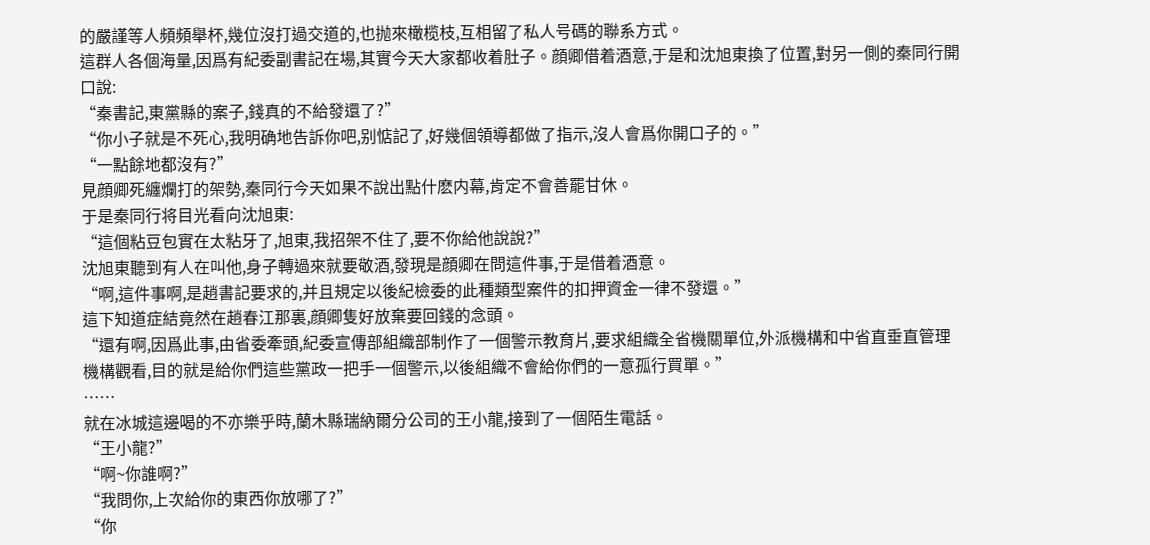的嚴謹等人頻頻舉杯,幾位沒打過交道的,也抛來橄榄枝,互相留了私人号碼的聯系方式。
這群人各個海量,因爲有紀委副書記在場,其實今天大家都收着肚子。顔卿借着酒意,于是和沈旭東換了位置,對另一側的秦同行開口說:
“秦書記,東黨縣的案子,錢真的不給發還了?”
“你小子就是不死心,我明确地告訴你吧,别惦記了,好幾個領導都做了指示,沒人會爲你開口子的。”
“一點餘地都沒有?”
見顔卿死纏爛打的架勢,秦同行今天如果不說出點什麽内幕,肯定不會善罷甘休。
于是秦同行将目光看向沈旭東:
“這個粘豆包實在太粘牙了,旭東,我招架不住了,要不你給他說說?”
沈旭東聽到有人在叫他,身子轉過來就要敬酒,發現是顔卿在問這件事,于是借着酒意。
“啊,這件事啊,是趙書記要求的,并且規定以後紀檢委的此種類型案件的扣押資金一律不發還。”
這下知道症結竟然在趙春江那裏,顔卿隻好放棄要回錢的念頭。
“還有啊,因爲此事,由省委牽頭,紀委宣傳部組織部制作了一個警示教育片,要求組織全省機關單位,外派機構和中省直垂直管理機構觀看,目的就是給你們這些黨政一把手一個警示,以後組織不會給你們的一意孤行買單。”
……
就在冰城這邊喝的不亦樂乎時,蘭木縣瑞納爾分公司的王小龍,接到了一個陌生電話。
“王小龍?”
“啊~你誰啊?”
“我問你,上次給你的東西你放哪了?”
“你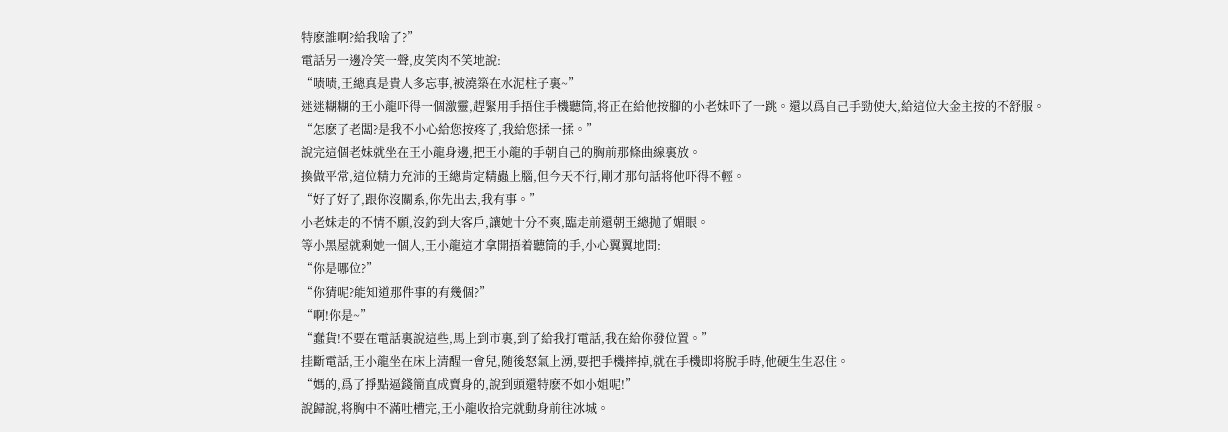特麽誰啊?給我啥了?”
電話另一邊冷笑一聲,皮笑肉不笑地說:
“啧啧,王總真是貴人多忘事,被澆築在水泥柱子裏~”
迷迷糊糊的王小龍吓得一個激靈,趕緊用手捂住手機聽筒,将正在給他按腳的小老妹吓了一跳。還以爲自己手勁使大,給這位大金主按的不舒服。
“怎麽了老闆?是我不小心給您按疼了,我給您揉一揉。”
說完這個老妹就坐在王小龍身邊,把王小龍的手朝自己的胸前那條曲線裏放。
換做平常,這位精力充沛的王總肯定精蟲上腦,但今天不行,剛才那句話将他吓得不輕。
“好了好了,跟你沒關系,你先出去,我有事。”
小老妹走的不情不願,沒釣到大客戶,讓她十分不爽,臨走前還朝王總抛了媚眼。
等小黑屋就剩她一個人,王小龍這才拿開捂着聽筒的手,小心翼翼地問:
“你是哪位?”
“你猜呢?能知道那件事的有幾個?”
“啊!你是~”
“蠢貨!不要在電話裏說這些,馬上到市裏,到了給我打電話,我在給你發位置。”
挂斷電話,王小龍坐在床上清醒一會兒,随後怒氣上湧,要把手機摔掉,就在手機即将脫手時,他硬生生忍住。
“媽的,爲了掙點逼錢簡直成賣身的,說到頭還特麽不如小姐呢!”
說歸說,将胸中不滿吐槽完,王小龍收拾完就動身前往冰城。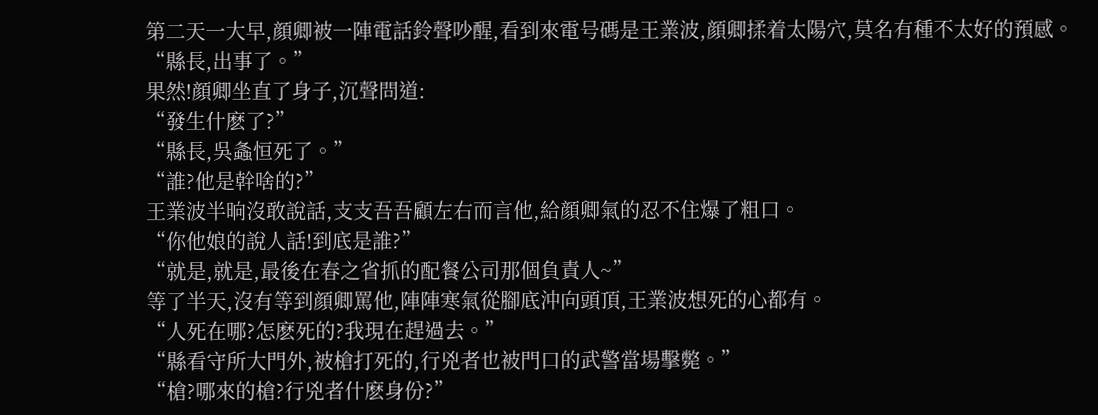第二天一大早,顔卿被一陣電話鈴聲吵醒,看到來電号碼是王業波,顔卿揉着太陽穴,莫名有種不太好的預感。
“縣長,出事了。”
果然!顔卿坐直了身子,沉聲問道:
“發生什麽了?”
“縣長,吳螽恒死了。”
“誰?他是幹啥的?”
王業波半晌沒敢說話,支支吾吾顧左右而言他,給顔卿氣的忍不住爆了粗口。
“你他娘的說人話!到底是誰?”
“就是,就是,最後在春之省抓的配餐公司那個負責人~”
等了半天,沒有等到顔卿罵他,陣陣寒氣從腳底沖向頭頂,王業波想死的心都有。
“人死在哪?怎麽死的?我現在趕過去。”
“縣看守所大門外,被槍打死的,行兇者也被門口的武警當場擊斃。”
“槍?哪來的槍?行兇者什麽身份?”